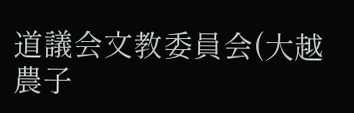道議会文教委員会(大越農子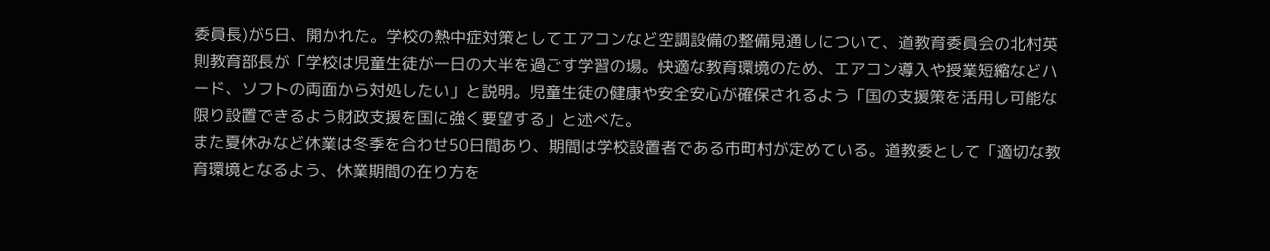委員長)が5日、開かれた。学校の熱中症対策としてエアコンなど空調設備の整備見通しについて、道教育委員会の北村英則教育部長が「学校は児童生徒が一日の大半を過ごす学習の場。快適な教育環境のため、エアコン導入や授業短縮などハード、ソフトの両面から対処したい」と説明。児童生徒の健康や安全安心が確保されるよう「国の支援策を活用し可能な限り設置できるよう財政支援を国に強く要望する」と述べた。
また夏休みなど休業は冬季を合わせ50日間あり、期間は学校設置者である市町村が定めている。道教委として「適切な教育環境となるよう、休業期間の在り方を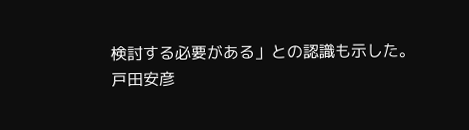検討する必要がある」との認識も示した。
戸田安彦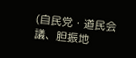(自民党・道民会議、胆振地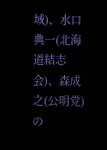域)、水口典一(北海道結志会)、森成之(公明党)の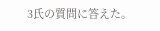3氏の質問に答えた。